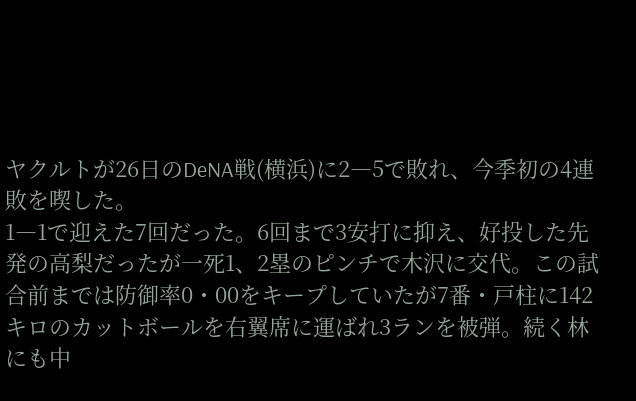ヤクルトが26日のDeNA戦(横浜)に2―5で敗れ、今季初の4連敗を喫した。
1―1で迎えた7回だった。6回まで3安打に抑え、好投した先発の高梨だったが一死1、2塁のピンチで木沢に交代。この試合前までは防御率0・00をキープしていたが7番・戸柱に142キロのカットボールを右翼席に運ばれ3ランを被弾。続く林にも中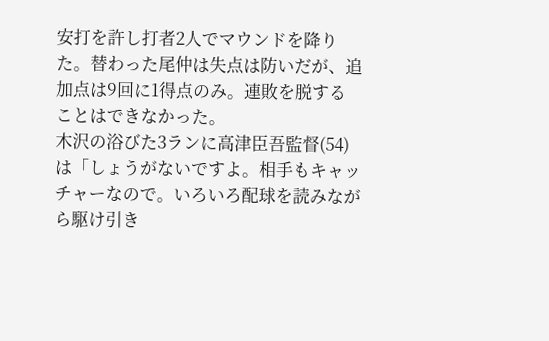安打を許し打者2人でマウンドを降りた。替わった尾仲は失点は防いだが、追加点は9回に1得点のみ。連敗を脱することはできなかった。
木沢の浴びた3ランに高津臣吾監督(54)は「しょうがないですよ。相手もキャッチャーなので。いろいろ配球を読みながら駆け引き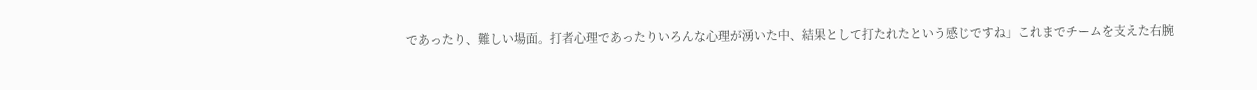であったり、難しい場面。打者心理であったりいろんな心理が湧いた中、結果として打たれたという感じですね」これまでチームを支えた右腕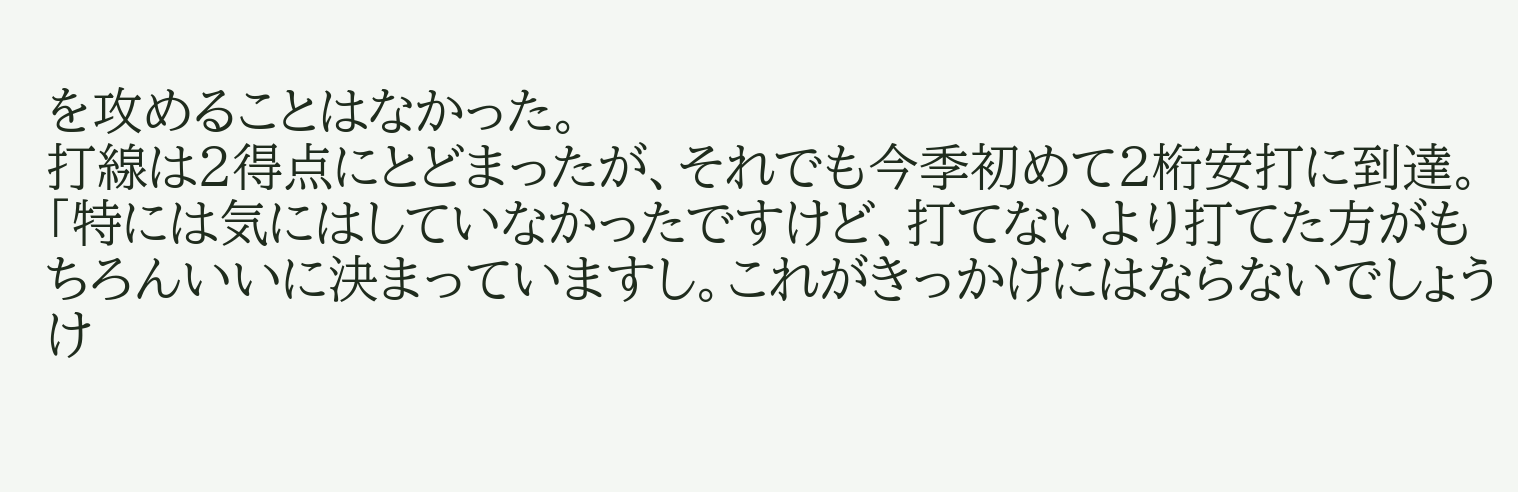を攻めることはなかった。
打線は2得点にとどまったが、それでも今季初めて2桁安打に到達。「特には気にはしていなかったですけど、打てないより打てた方がもちろんいいに決まっていますし。これがきっかけにはならないでしょうけ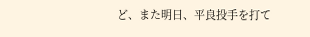ど、また明日、平良投手を打て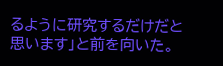るように研究するだけだと思います」と前を向いた。